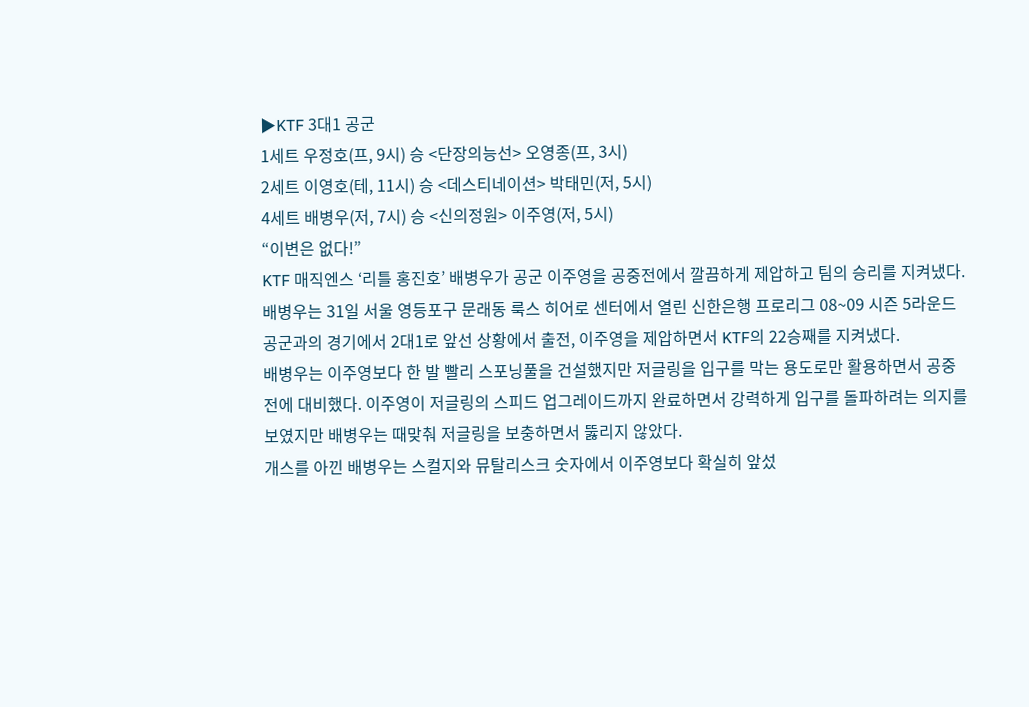▶KTF 3대1 공군
1세트 우정호(프, 9시) 승 <단장의능선> 오영종(프, 3시)
2세트 이영호(테, 11시) 승 <데스티네이션> 박태민(저, 5시)
4세트 배병우(저, 7시) 승 <신의정원> 이주영(저, 5시)
“이변은 없다!”
KTF 매직엔스 ‘리틀 홍진호’ 배병우가 공군 이주영을 공중전에서 깔끔하게 제압하고 팀의 승리를 지켜냈다.
배병우는 31일 서울 영등포구 문래동 룩스 히어로 센터에서 열린 신한은행 프로리그 08~09 시즌 5라운드 공군과의 경기에서 2대1로 앞선 상황에서 출전, 이주영을 제압하면서 KTF의 22승째를 지켜냈다.
배병우는 이주영보다 한 발 빨리 스포닝풀을 건설했지만 저글링을 입구를 막는 용도로만 활용하면서 공중전에 대비했다. 이주영이 저글링의 스피드 업그레이드까지 완료하면서 강력하게 입구를 돌파하려는 의지를 보였지만 배병우는 때맞춰 저글링을 보충하면서 뚫리지 않았다.
개스를 아낀 배병우는 스컬지와 뮤탈리스크 숫자에서 이주영보다 확실히 앞섰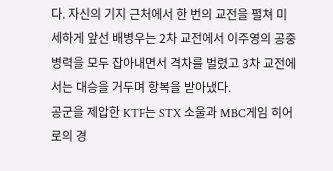다. 자신의 기지 근처에서 한 번의 교전을 펼쳐 미세하게 앞선 배병우는 2차 교전에서 이주영의 공중 병력을 모두 잡아내면서 격차를 벌렸고 3차 교전에서는 대승을 거두며 항복을 받아냈다.
공군을 제압한 KTF는 STX 소울과 MBC게임 히어로의 경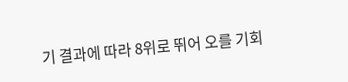기 결과에 따라 8위로 뛰어 오를 기회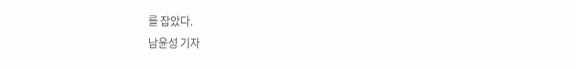를 잡았다.
남윤성 기자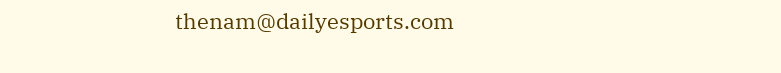thenam@dailyesports.com